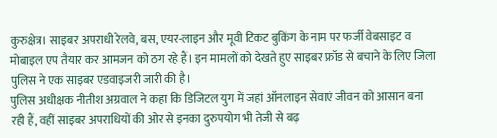कुरुक्षेत्र। साइबर अपराधी रेलवे, बस, एयर-लाइन और मूवी टिकट बुकिंग के नाम पर फर्जी वेबसाइट व मोबाइल एप तैयार कर आमजन को ठग रहे हैं। इन मामलों को देखते हुए साइबर फ्रॉड से बचाने के लिए जिला पुलिस ने एक साइबर एडवाइजरी जारी की है।
पुलिस अधीक्षक नीतीश अग्रवाल ने कहा कि डिजिटल युग में जहां ऑनलाइन सेवाएं जीवन को आसान बना रही हैं, वहीं साइबर अपराधियों की ओर से इनका दुरुपयोग भी तेजी से बढ़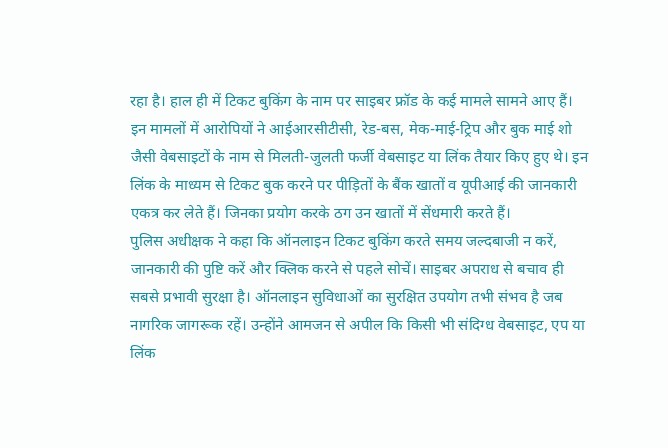रहा है। हाल ही में टिकट बुकिंग के नाम पर साइबर फ्रॉड के कई मामले सामने आए हैं। इन मामलों में आरोपियों ने आईआरसीटीसी, रेड-बस, मेक-माई-ट्रिप और बुक माई शो जैसी वेबसाइटों के नाम से मिलती-जुलती फर्जी वेबसाइट या लिंक तैयार किए हुए थे। इन लिंक के माध्यम से टिकट बुक करने पर पीड़ितों के बैंक खातों व यूपीआई की जानकारी एकत्र कर लेते हैं। जिनका प्रयोग करके ठग उन खातों में सेंधमारी करते हैं।
पुलिस अधीक्षक ने कहा कि ऑनलाइन टिकट बुकिंग करते समय जल्दबाजी न करें, जानकारी की पुष्टि करें और क्लिक करने से पहले सोचें। साइबर अपराध से बचाव ही सबसे प्रभावी सुरक्षा है। ऑनलाइन सुविधाओं का सुरक्षित उपयोग तभी संभव है जब नागरिक जागरूक रहें। उन्होंने आमजन से अपील कि किसी भी संदिग्ध वेबसाइट, एप या लिंक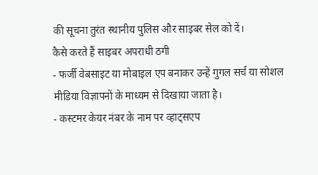की सूचना तुरंत स्थानीय पुलिस और साइबर सेल को दें।
कैसे करते हैं साइबर अपराधी ठगी
- फर्जी वेबसाइट या मोबाइल एप बनाकर उन्हें गुगल सर्च या सोशल मीडिया विज्ञापनों के माध्यम से दिखाया जाता है।
- कस्टमर केयर नंबर के नाम पर व्हाट्सएप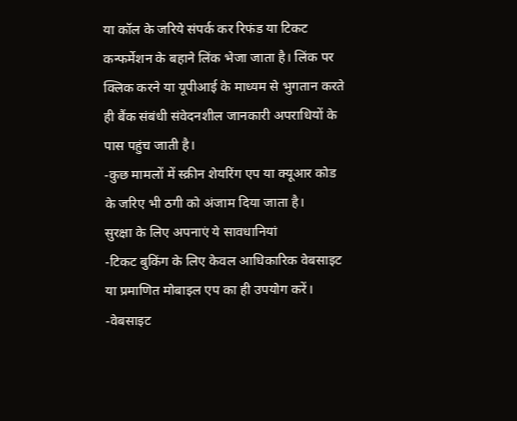या कॉल के जरिये संपर्क कर रिफंड या टिकट कन्फर्मेशन के बहाने लिंक भेजा जाता है। लिंक पर क्लिक करने या यूपीआई के माध्यम से भुगतान करते ही बैंक संबंधी संवेदनशील जानकारी अपराधियों के पास पहुंच जाती है।
-कुछ मामलों में स्क्रीन शेयरिंग एप या क्यूआर कोड के जरिए भी ठगी को अंजाम दिया जाता है।
सुरक्षा के लिए अपनाएं ये सावधानियां
-टिकट बुकिंग के लिए केवल आधिकारिक वेबसाइट या प्रमाणित मोबाइल एप का ही उपयोग करें।
-वेबसाइट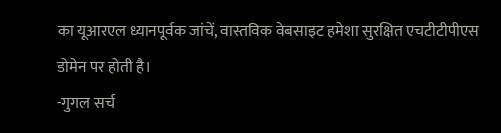का यूआरएल ध्यानपूर्वक जांचें, वास्तविक वेबसाइट हमेशा सुरक्षित एचटीटीपीएस डोमेन पर होती है।
-गुगल सर्च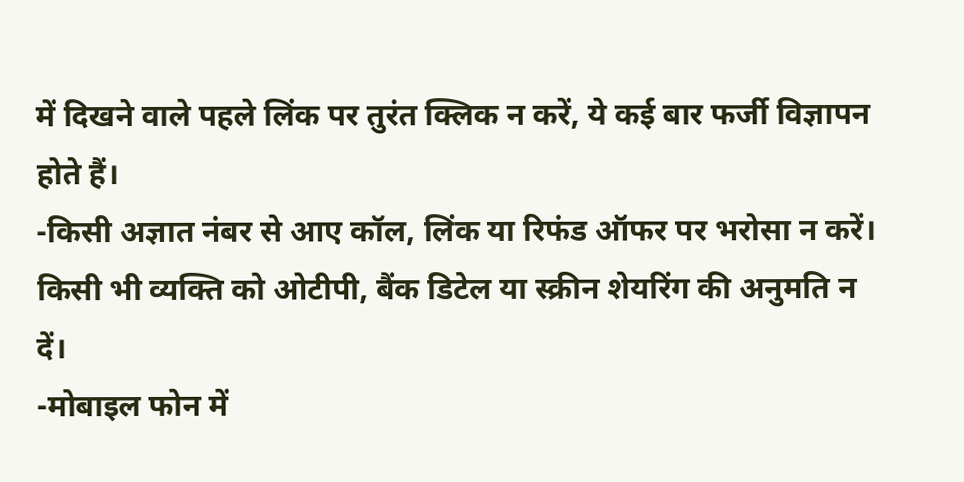में दिखने वाले पहले लिंक पर तुरंत क्लिक न करें, ये कई बार फर्जी विज्ञापन होते हैं।
-किसी अज्ञात नंबर से आए कॉल, लिंक या रिफंड ऑफर पर भरोसा न करें। किसी भी व्यक्ति को ओटीपी, बैंक डिटेल या स्क्रीन शेयरिंग की अनुमति न दें।
-मोबाइल फोन में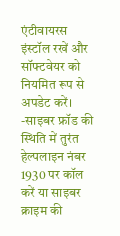एंटीवायरस इंस्टॉल रखें और सॉफ्टवेयर को नियमित रूप से अपडेट करें।
-साइबर फ्रॉड की स्थिति में तुरंत हेल्पलाइन नंबर 1930 पर कॉल करें या साइबर क्राइम की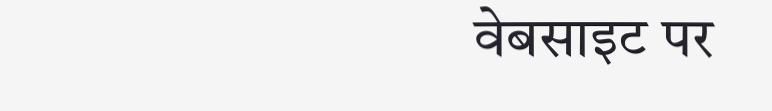वेबसाइट पर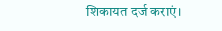शिकायत दर्ज कराएं।